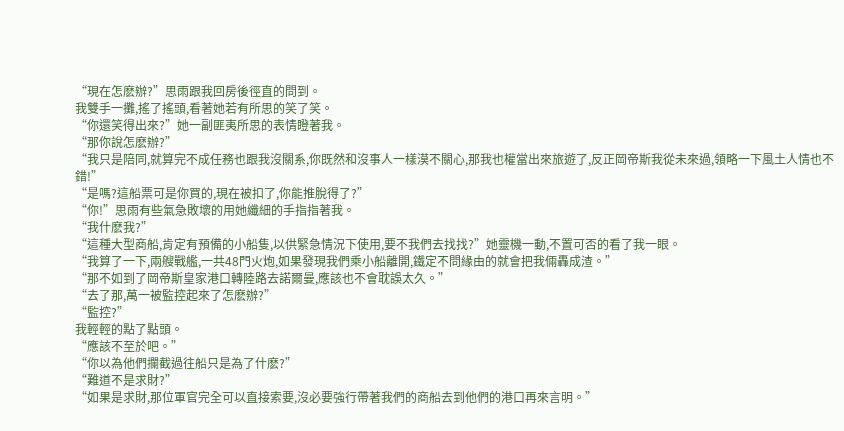“現在怎麽辦?”思雨跟我回房後徑直的問到。
我雙手一攤,搖了搖頭,看著她若有所思的笑了笑。
“你還笑得出來?”她一副匪夷所思的表情瞪著我。
“那你說怎麽辦?”
“我只是陪同,就算完不成任務也跟我沒關系,你既然和沒事人一樣漠不關心,那我也權當出來旅遊了,反正岡帝斯我從未來過,領略一下風土人情也不錯!”
“是嗎?這船票可是你買的,現在被扣了,你能推脫得了?”
“你!”思雨有些氣急敗壞的用她纖細的手指指著我。
“我什麽我?”
“這種大型商船,肯定有預備的小船隻,以供緊急情況下使用,要不我們去找找?”她靈機一動,不置可否的看了我一眼。
“我算了一下,兩艘戰艦,一共48門火炮,如果發現我們乘小船離開,鐵定不問緣由的就會把我倆轟成渣。”
“那不如到了岡帝斯皇家港口轉陸路去諾爾曼,應該也不會耽誤太久。”
“去了那,萬一被監控起來了怎麽辦?”
“監控?”
我輕輕的點了點頭。
“應該不至於吧。”
“你以為他們攔截過往船只是為了什麽?”
“難道不是求財?”
“如果是求財,那位軍官完全可以直接索要,沒必要強行帶著我們的商船去到他們的港口再來言明。”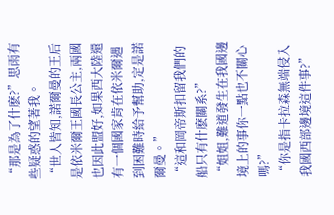“那是為了什麽?”思雨有些疑惑的望著我。
“世人皆知,諾爾曼的王后是依米爾王國長公主,兩國也因此盟好,如果西大陸還有一個國家肯在依米爾遇到困難時給予幫助,定是諾爾曼。”
“這和岡帝斯扣留我們的船只有什麽關系?”
“姐姐,難道發生在我國邊境上的事你一點也不關心嗎?”
“你是指卡拉森無端侵入我國西部邊境這件事?”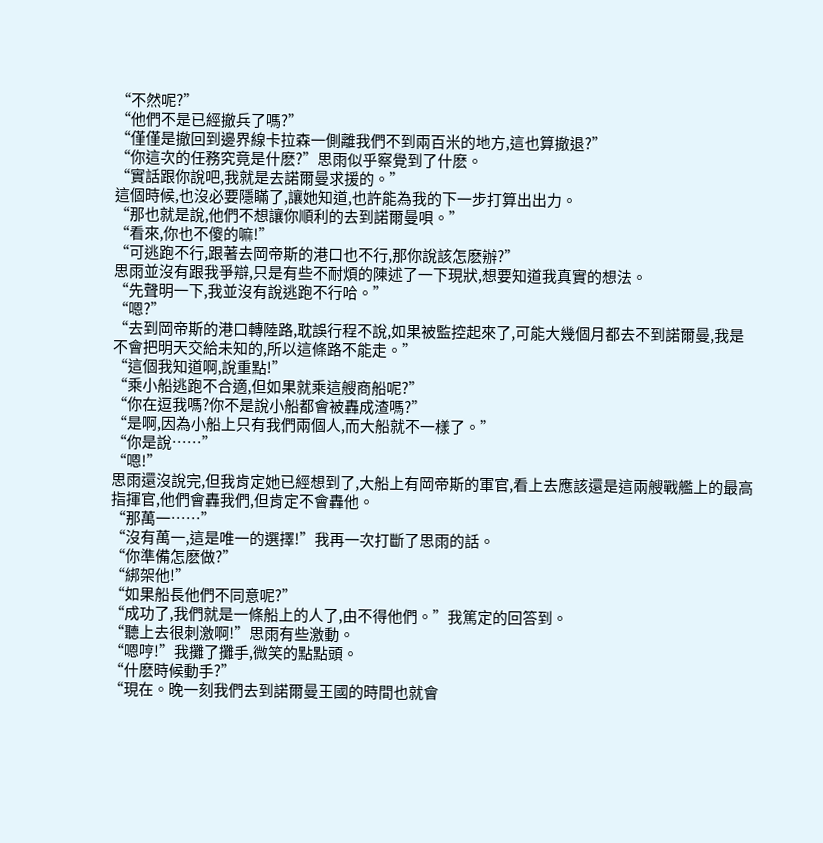“不然呢?”
“他們不是已經撤兵了嗎?”
“僅僅是撤回到邊界線卡拉森一側離我們不到兩百米的地方,這也算撤退?”
“你這次的任務究竟是什麽?”思雨似乎察覺到了什麽。
“實話跟你說吧,我就是去諾爾曼求援的。”
這個時候,也沒必要隱瞞了,讓她知道,也許能為我的下一步打算出出力。
“那也就是說,他們不想讓你順利的去到諾爾曼唄。”
“看來,你也不傻的嘛!”
“可逃跑不行,跟著去岡帝斯的港口也不行,那你說該怎麽辦?”
思雨並沒有跟我爭辯,只是有些不耐煩的陳述了一下現狀,想要知道我真實的想法。
“先聲明一下,我並沒有說逃跑不行哈。”
“嗯?”
“去到岡帝斯的港口轉陸路,耽誤行程不說,如果被監控起來了,可能大幾個月都去不到諾爾曼,我是不會把明天交給未知的,所以這條路不能走。”
“這個我知道啊,說重點!”
“乘小船逃跑不合適,但如果就乘這艘商船呢?”
“你在逗我嗎?你不是說小船都會被轟成渣嗎?”
“是啊,因為小船上只有我們兩個人,而大船就不一樣了。”
“你是說……”
“嗯!”
思雨還沒說完,但我肯定她已經想到了,大船上有岡帝斯的軍官,看上去應該還是這兩艘戰艦上的最高指揮官,他們會轟我們,但肯定不會轟他。
“那萬一……”
“沒有萬一,這是唯一的選擇!”我再一次打斷了思雨的話。
“你準備怎麽做?”
“綁架他!”
“如果船長他們不同意呢?”
“成功了,我們就是一條船上的人了,由不得他們。”我篤定的回答到。
“聽上去很刺激啊!”思雨有些激動。
“嗯哼!”我攤了攤手,微笑的點點頭。
“什麽時候動手?”
“現在。晚一刻我們去到諾爾曼王國的時間也就會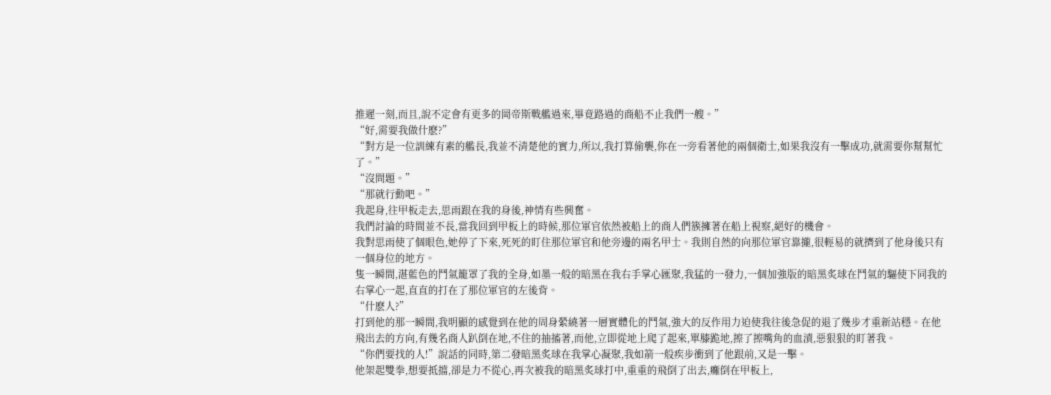推遲一刻,而且,說不定會有更多的岡帝斯戰艦過來,畢竟路過的商船不止我們一艘。”
“好,需要我做什麽?”
“對方是一位訓練有素的艦長,我並不清楚他的實力,所以,我打算偷襲,你在一旁看著他的兩個衛士,如果我沒有一擊成功,就需要你幫幫忙了。”
“沒問題。”
“那就行動吧。”
我起身,往甲板走去,思雨跟在我的身後,神情有些興奮。
我們討論的時間並不長,當我回到甲板上的時候,那位軍官依然被船上的商人們簇擁著在船上視察,絕好的機會。
我對思雨使了個眼色,她停了下來,死死的盯住那位軍官和他旁邊的兩名甲士。我則自然的向那位軍官靠攏,很輕易的就擠到了他身後只有一個身位的地方。
隻一瞬間,湛藍色的鬥氣籠罩了我的全身,如墨一般的暗黑在我右手掌心匯聚,我猛的一發力,一個加強版的暗黑炙球在鬥氣的驅使下同我的右掌心一起,直直的打在了那位軍官的左後背。
“什麽人?”
打到他的那一瞬間,我明顯的感覺到在他的周身縈繞著一層實體化的鬥氣,強大的反作用力迫使我往後急促的退了幾步才重新站穩。在他飛出去的方向,有幾名商人趴倒在地,不住的抽搐著,而他,立即從地上爬了起來,單膝跪地,擦了擦嘴角的血漬,惡狠狠的盯著我。
“你們要找的人!”說話的同時,第二發暗黑炙球在我掌心凝聚,我如箭一般疾步衝到了他跟前,又是一擊。
他架起雙拳,想要抵擋,卻是力不從心,再次被我的暗黑炙球打中,重重的飛倒了出去,癱倒在甲板上,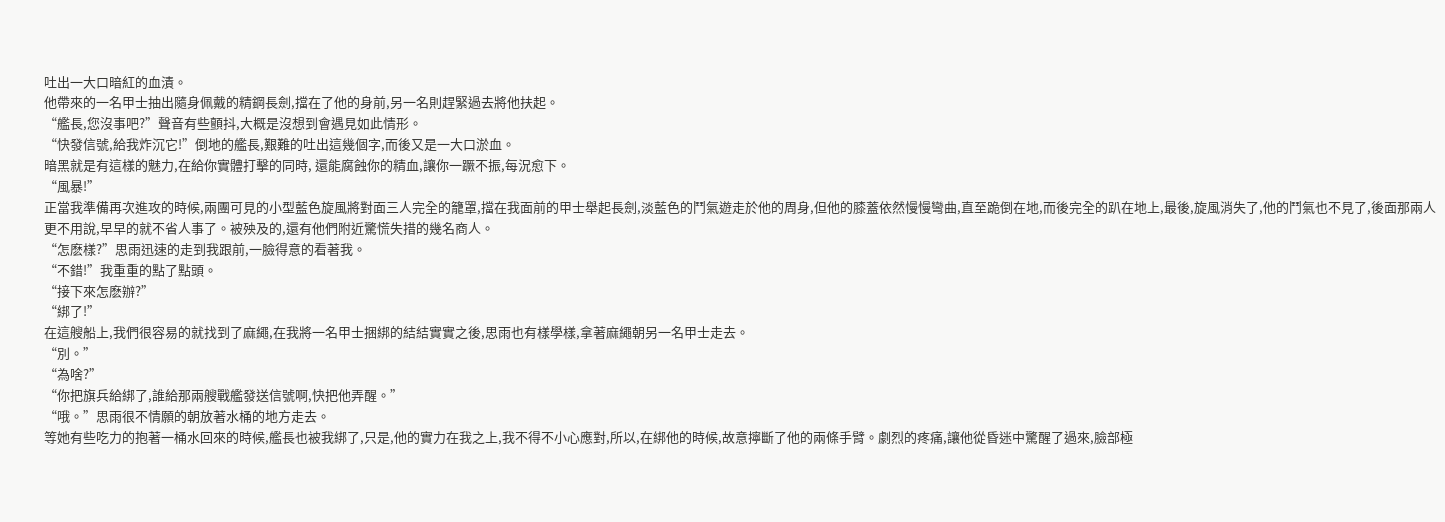吐出一大口暗紅的血漬。
他帶來的一名甲士抽出隨身佩戴的精鋼長劍,擋在了他的身前,另一名則趕緊過去將他扶起。
“艦長,您沒事吧?”聲音有些顫抖,大概是沒想到會遇見如此情形。
“快發信號,給我炸沉它!”倒地的艦長,艱難的吐出這幾個字,而後又是一大口淤血。
暗黑就是有這樣的魅力,在給你實體打擊的同時, 還能腐蝕你的精血,讓你一蹶不振,每況愈下。
“風暴!”
正當我準備再次進攻的時候,兩團可見的小型藍色旋風將對面三人完全的籠罩,擋在我面前的甲士舉起長劍,淡藍色的鬥氣遊走於他的周身,但他的膝蓋依然慢慢彎曲,直至跪倒在地,而後完全的趴在地上,最後,旋風消失了,他的鬥氣也不見了,後面那兩人更不用說,早早的就不省人事了。被殃及的,還有他們附近驚慌失措的幾名商人。
“怎麽樣?”思雨迅速的走到我跟前,一臉得意的看著我。
“不錯!”我重重的點了點頭。
“接下來怎麽辦?”
“綁了!”
在這艘船上,我們很容易的就找到了麻繩,在我將一名甲士捆綁的結結實實之後,思雨也有樣學樣,拿著麻繩朝另一名甲士走去。
“別。”
“為啥?”
“你把旗兵給綁了,誰給那兩艘戰艦發送信號啊,快把他弄醒。”
“哦。”思雨很不情願的朝放著水桶的地方走去。
等她有些吃力的抱著一桶水回來的時候,艦長也被我綁了,只是,他的實力在我之上,我不得不小心應對,所以,在綁他的時候,故意擰斷了他的兩條手臂。劇烈的疼痛,讓他從昏迷中驚醒了過來,臉部極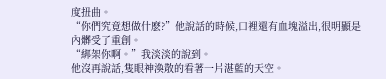度扭曲。
“你們究竟想做什麽?”他說話的時候,口裡還有血塊溢出,很明顯是內髒受了重創。
“綁架你啊。”我淡淡的說到。
他沒再說話,隻眼神渙散的看著一片湛藍的天空。